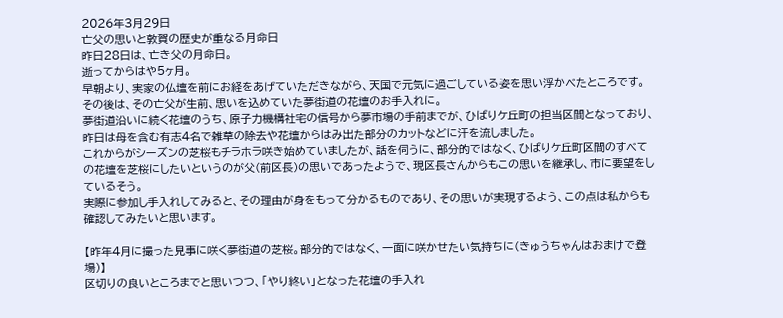2026年3月29日
亡父の思いと敦賀の歴史が重なる月命日
昨日28日は、亡き父の月命日。
逝ってからはや5ヶ月。
早朝より、実家の仏壇を前にお経をあげていただきながら、天国で元気に過ごしている姿を思い浮かべたところです。
その後は、その亡父が生前、思いを込めていた夢街道の花壇のお手入れに。
夢街道沿いに続く花壇のうち、原子力機構社宅の信号から夢市場の手前までが、ひばりケ丘町の担当区間となっており、昨日は母を含む有志4名で雑草の除去や花壇からはみ出た部分のカットなどに汗を流しました。
これからがシーズンの芝桜もチラホラ咲き始めていましたが、話を伺うに、部分的ではなく、ひばりケ丘町区間のすべての花壇を芝桜にしたいというのが父(前区長)の思いであったようで、現区長さんからもこの思いを継承し、市に要望をしているそう。
実際に参加し手入れしてみると、その理由が身をもって分かるものであり、その思いが実現するよう、この点は私からも確認してみたいと思います。

【昨年4月に撮った見事に咲く夢街道の芝桜。部分的ではなく、一面に咲かせたい気持ちに(きゅうちゃんはおまけで登場)】
区切りの良いところまでと思いつつ、「やり終い」となった花壇の手入れ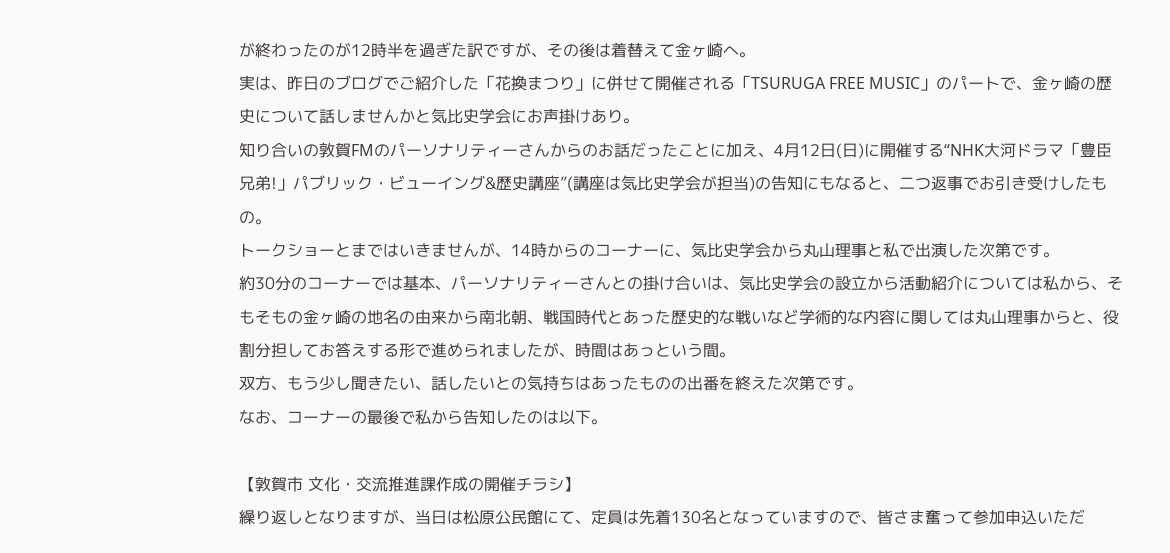が終わったのが12時半を過ぎた訳ですが、その後は着替えて金ヶ崎へ。
実は、昨日のブログでご紹介した「花換まつり」に併せて開催される「TSURUGA FREE MUSIC」のパートで、金ヶ崎の歴史について話しませんかと気比史学会にお声掛けあり。
知り合いの敦賀FMのパーソナリティーさんからのお話だったことに加え、4月12日(日)に開催する“NHK大河ドラマ「豊臣兄弟!」パブリック・ビューイング&歴史講座”(講座は気比史学会が担当)の告知にもなると、二つ返事でお引き受けしたもの。
トークショーとまではいきませんが、14時からのコーナーに、気比史学会から丸山理事と私で出演した次第です。
約30分のコーナーでは基本、パーソナリティーさんとの掛け合いは、気比史学会の設立から活動紹介については私から、そもそもの金ヶ崎の地名の由来から南北朝、戦国時代とあった歴史的な戦いなど学術的な内容に関しては丸山理事からと、役割分担してお答えする形で進められましたが、時間はあっという間。
双方、もう少し聞きたい、話したいとの気持ちはあったものの出番を終えた次第です。
なお、コーナーの最後で私から告知したのは以下。

【敦賀市 文化・交流推進課作成の開催チラシ】
繰り返しとなりますが、当日は松原公民館にて、定員は先着130名となっていますので、皆さま奮って参加申込いただ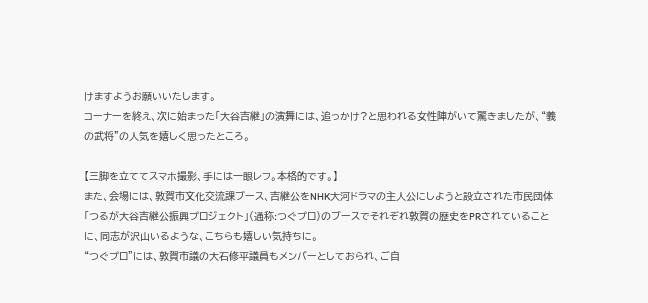けますようお願いいたします。
コーナーを終え、次に始まった「大谷吉継」の演舞には、追っかけ?と思われる女性陣がいて驚きましたが、“義の武将”の人気を嬉しく思ったところ。

【三脚を立ててスマホ撮影、手には一眼レフ。本格的です。】
また、会場には、敦賀市文化交流課ブース、吉継公をNHK大河ドラマの主人公にしようと設立された市民団体「つるが大谷吉継公振興プロジェクト」(通称:つぐプロ)のブースでそれぞれ敦賀の歴史をPRされていることに、同志が沢山いるような、こちらも嬉しい気持ちに。
“つぐプロ”には、敦賀市議の大石修平議員もメンバーとしておられ、ご自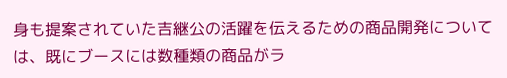身も提案されていた吉継公の活躍を伝えるための商品開発については、既にブースには数種類の商品がラ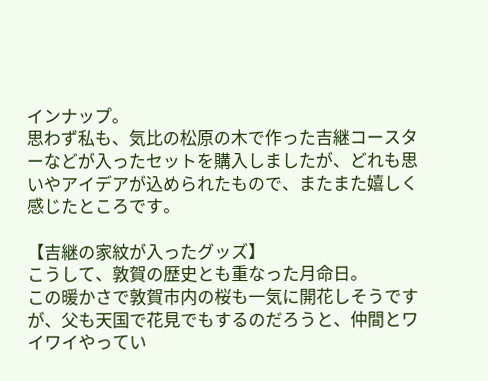インナップ。
思わず私も、気比の松原の木で作った吉継コースターなどが入ったセットを購入しましたが、どれも思いやアイデアが込められたもので、またまた嬉しく感じたところです。

【吉継の家紋が入ったグッズ】
こうして、敦賀の歴史とも重なった月命日。
この暖かさで敦賀市内の桜も一気に開花しそうですが、父も天国で花見でもするのだろうと、仲間とワイワイやってい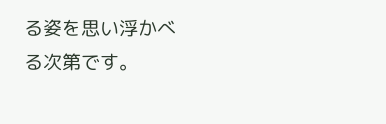る姿を思い浮かべる次第です。